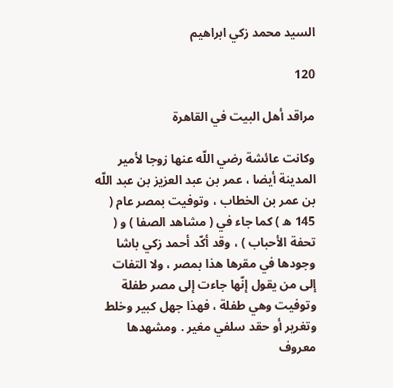السيد محمد زكي ابراهيم

120

مراقد أهل البيت في القاهرة

وكانت عائشة رضي اللّه عنها زوجا لأمير المدينة أيضا ، عمر بن عبد العزيز بن عبد اللّه بن عمر بن الخطاب ، وتوفيت بمصر عام ( 145 ه ) كما جاء في ( مشاهد الصفا ) و ( تحفة الأحباب ) ، وقد أكّد أحمد زكي باشا وجودها في مقرها هذا بمصر ، ولا التفات إلى من يقول إنّها جاءت إلى مصر طفلة وتوفيت وهي طفلة ، فهذا جهل كبير وخلط وتغرير أو حقد سلفي مغير . ومشهدها معروف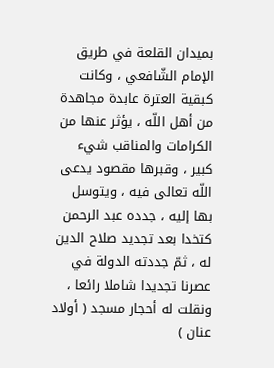بميدان القلعة في طريق الإمام الشّافعي ، وكانت كبقية العترة عابدة مجاهدة من أهل اللّه ، يؤثر عنها من الكرامات والمناقب شيء كبير ، وقبرها مقصود يدعى اللّه تعالى فيه ، ويتوسل بها إليه ، جدده عبد الرحمن كتخدا بعد تجديد صلاح الدين له ، ثمّ جددته الدولة في عصرنا تجديدا شاملا رائعا ، ونقلت له أحجار مسجد ( أولاد عنان )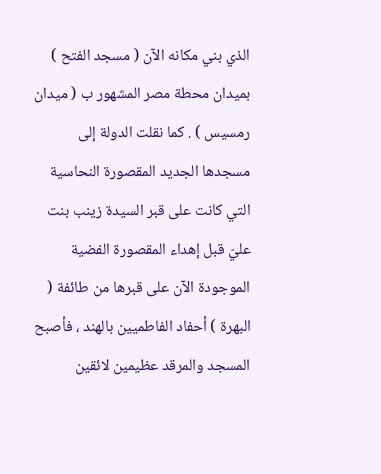الذي بني مكانه الآن ( مسجد الفتح ) بميدان محطة مصر المشهور ب ( ميدان رمسيس ) . كما نقلت الدولة إلى مسجدها الجديد المقصورة النحاسية التي كانت على قبر السيدة زينب بنت عليّ قبل إهداء المقصورة الفضية الموجودة الآن على قبرها من طائفة ( البهرة ) أحفاد الفاطميين بالهند ، فأصبح المسجد والمرقد عظيمين لائقين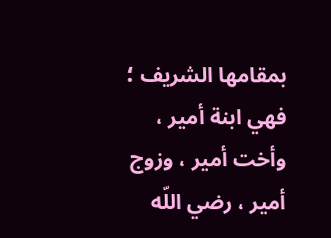بمقامها الشريف ؛ فهي ابنة أمير ، وأخت أمير ، وزوج أمير ، رضي اللّه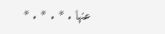عنها . * . * . *